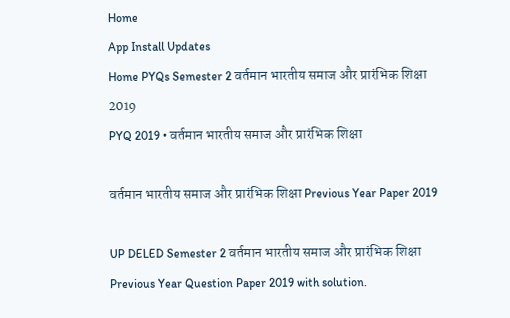Home
App Install Updates
Home PYQs Semester 2 वर्तमान भारतीय समाज और प्रारंभिक शिक्षा 2019
PYQ 2019 • वर्तमान भारतीय समाज और प्रारंभिक शिक्षा

वर्तमान भारतीय समाज और प्रारंभिक शिक्षा Previous Year Paper 2019

UP DELED Semester 2 वर्तमान भारतीय समाज और प्रारंभिक शिक्षा Previous Year Question Paper 2019 with solution.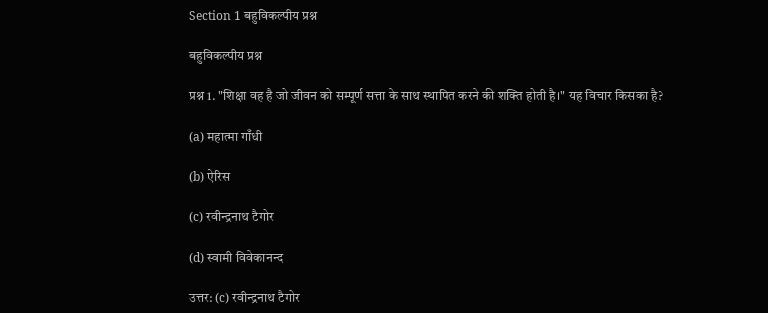Section 1 बहुविकल्पीय प्रश्न

बहुविकल्पीय प्रश्न

प्रश्न 1. "शिक्षा वह है जो जीवन को सम्पूर्ण सत्ता के साथ स्थापित करने की शक्ति होती है।" यह विचार किसका है?

(a) महात्मा गाँधी

(b) ऐरिस

(c) रवीन्द्रनाथ टैगोर

(d) स्वामी विवेकानन्द

उत्तर: (c) रवीन्द्रनाथ टैगोर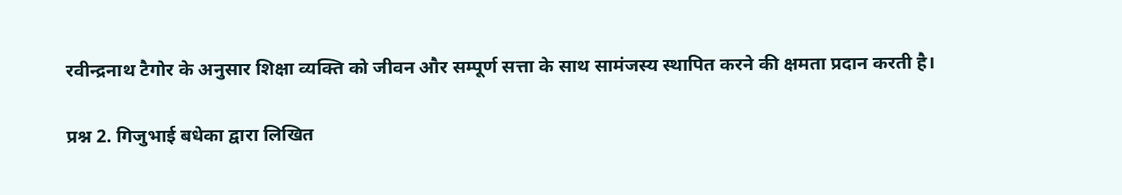रवीन्द्रनाथ टैगोर के अनुसार शिक्षा व्यक्ति को जीवन और सम्पूर्ण सत्ता के साथ सामंजस्य स्थापित करने की क्षमता प्रदान करती है।

प्रश्न 2. गिजुभाई बधेका द्वारा लिखित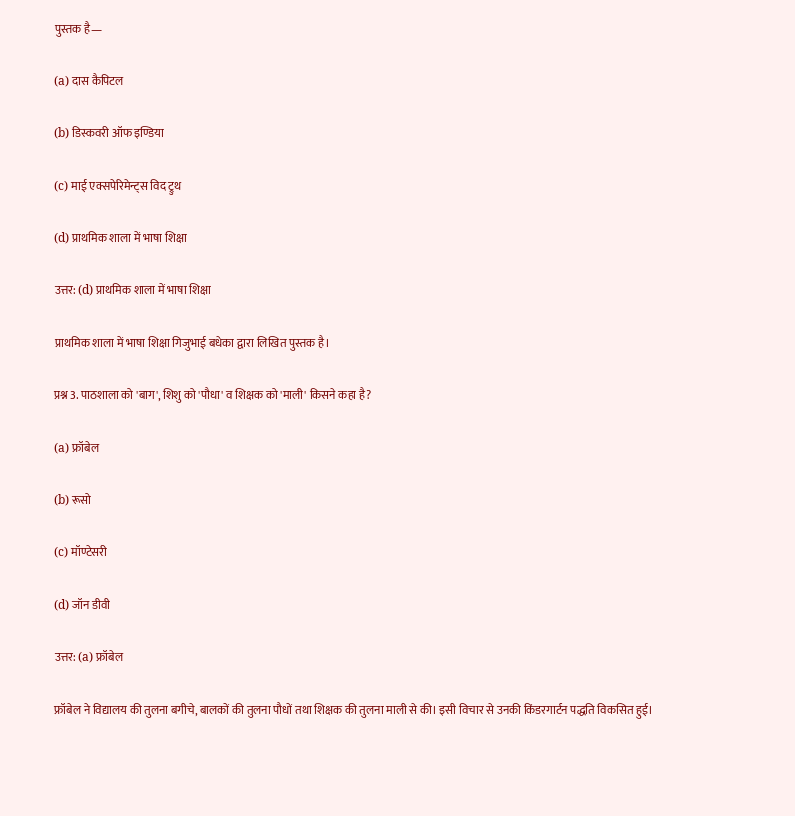पुस्तक है—

(a) दास कैपिटल

(b) डिस्कवरी ऑफ इण्डिया

(c) माई एक्सपेरिमेन्ट्स विद ट्रुथ

(d) प्राथमिक शाला में भाषा शिक्षा

उत्तर: (d) प्राथमिक शाला में भाषा शिक्षा

प्राथमिक शाला में भाषा शिक्षा गिजुभाई बधेका द्वारा लिखित पुस्तक है।

प्रश्न 3. पाठशाला को 'बाग', शिशु को 'पौधा' व शिक्षक को 'माली' किसने कहा है?

(a) फ्रॉबेल

(b) रूसो

(c) मॉण्टेसरी

(d) जॉन डीवी

उत्तर: (a) फ्रॉबेल

फ्रॉबेल ने विद्यालय की तुलना बगीचे, बालकों की तुलना पौधों तथा शिक्षक की तुलना माली से की। इसी विचार से उनकी किंडरगार्टन पद्धति विकसित हुई।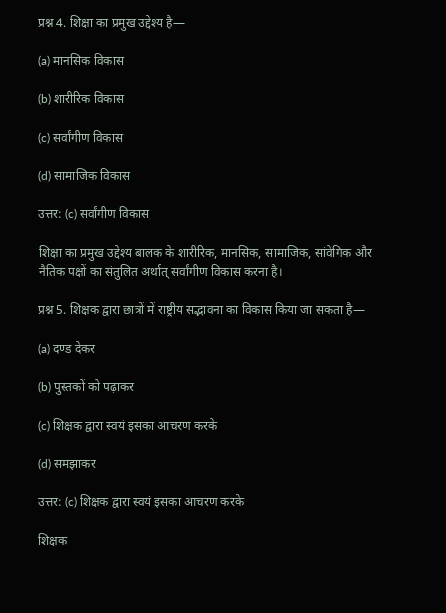प्रश्न 4. शिक्षा का प्रमुख उद्देश्य है—

(a) मानसिक विकास

(b) शारीरिक विकास

(c) सर्वांगीण विकास

(d) सामाजिक विकास

उत्तर: (c) सर्वांगीण विकास

शिक्षा का प्रमुख उद्देश्य बालक के शारीरिक, मानसिक, सामाजिक, सांवेगिक और नैतिक पक्षों का संतुलित अर्थात् सर्वांगीण विकास करना है।

प्रश्न 5. शिक्षक द्वारा छात्रों में राष्ट्रीय सद्भावना का विकास किया जा सकता है—

(a) दण्ड देकर

(b) पुस्तकों को पढ़ाकर

(c) शिक्षक द्वारा स्वयं इसका आचरण करके

(d) समझाकर

उत्तर: (c) शिक्षक द्वारा स्वयं इसका आचरण करके

शिक्षक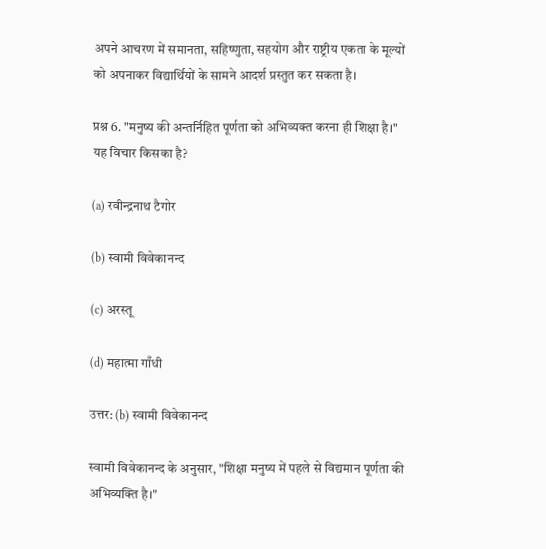अपने आचरण में समानता, सहिष्णुता, सहयोग और राष्ट्रीय एकता के मूल्यों को अपनाकर विद्यार्थियों के सामने आदर्श प्रस्तुत कर सकता है।

प्रश्न 6. "मनुष्य की अन्तर्निहित पूर्णता को अभिव्यक्त करना ही शिक्षा है।" यह विचार किसका है?

(a) रवीन्द्रनाथ टैगोर

(b) स्वामी विवेकानन्द

(c) अरस्तू

(d) महात्मा गाँधी

उत्तर: (b) स्वामी विवेकानन्द

स्वामी विवेकानन्द के अनुसार, "शिक्षा मनुष्य में पहले से विद्यमान पूर्णता की अभिव्यक्ति है।"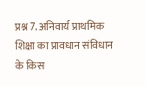प्रश्न 7. अनिवार्य प्राथमिक शिक्षा का प्रावधान संविधान के किस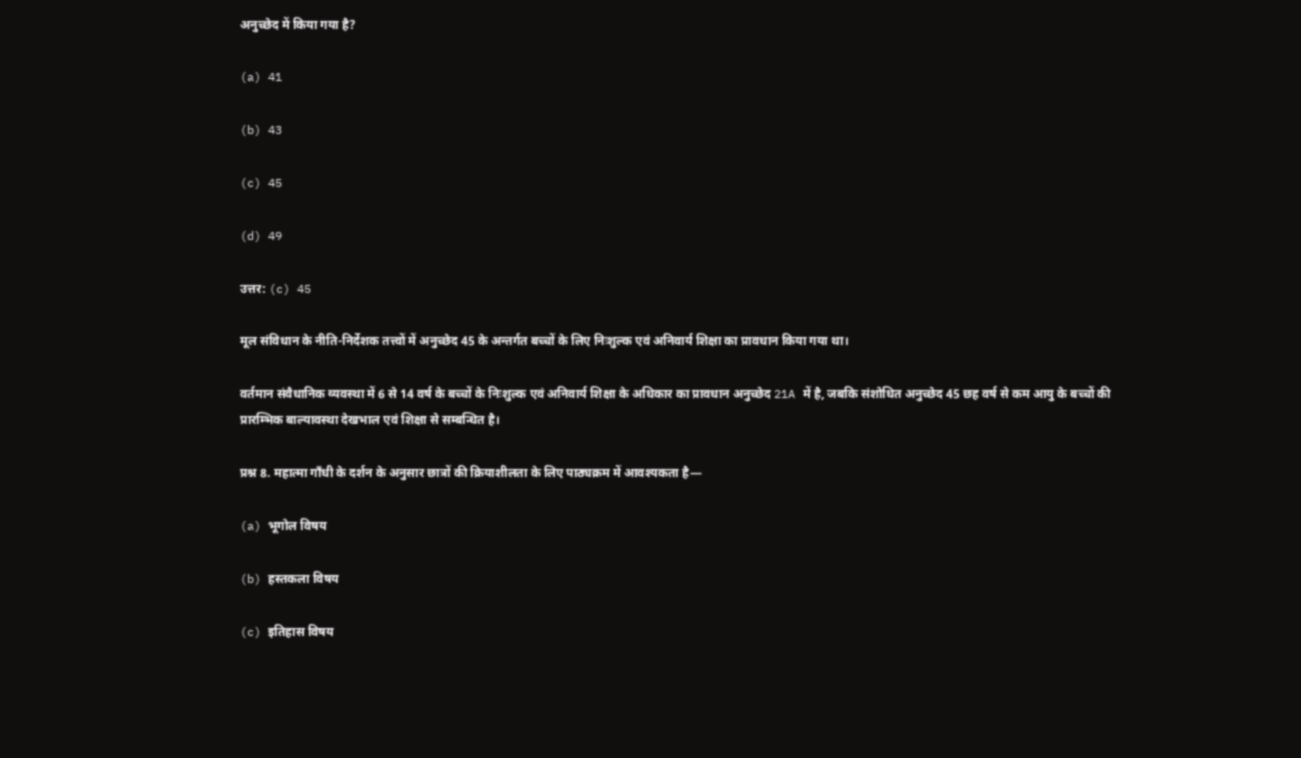अनुच्छेद में किया गया है?

(a) 41

(b) 43

(c) 45

(d) 49

उत्तर: (c) 45

मूल संविधान के नीति-निर्देशक तत्त्वों में अनुच्छेद 45 के अन्तर्गत बच्चों के लिए निःशुल्क एवं अनिवार्य शिक्षा का प्रावधान किया गया था।

वर्तमान संवैधानिक व्यवस्था में 6 से 14 वर्ष के बच्चों के निःशुल्क एवं अनिवार्य शिक्षा के अधिकार का प्रावधान अनुच्छेद 21A में है, जबकि संशोधित अनुच्छेद 45 छह वर्ष से कम आयु के बच्चों की प्रारम्भिक बाल्यावस्था देखभाल एवं शिक्षा से सम्बन्धित है।

प्रश्न 8. महात्मा गाँधी के दर्शन के अनुसार छात्रों की क्रियाशीलता के लिए पाठ्यक्रम में आवश्यकता है—

(a) भूगोल विषय

(b) हस्तकला विषय

(c) इतिहास विषय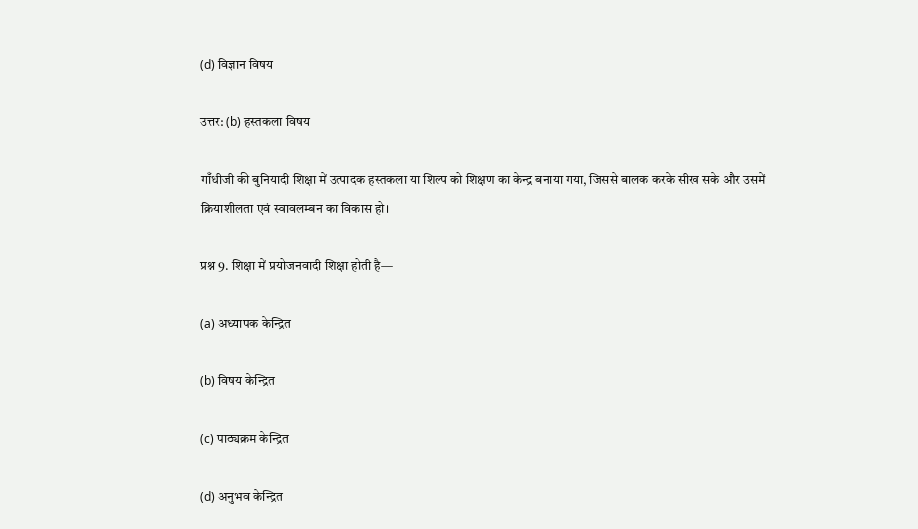(d) विज्ञान विषय

उत्तर: (b) हस्तकला विषय

गाँधीजी की बुनियादी शिक्षा में उत्पादक हस्तकला या शिल्प को शिक्षण का केन्द्र बनाया गया, जिससे बालक करके सीख सके और उसमें क्रियाशीलता एवं स्वावलम्बन का विकास हो।

प्रश्न 9. शिक्षा में प्रयोजनवादी शिक्षा होती है—

(a) अध्यापक केन्द्रित

(b) विषय केन्द्रित

(c) पाठ्यक्रम केन्द्रित

(d) अनुभव केन्द्रित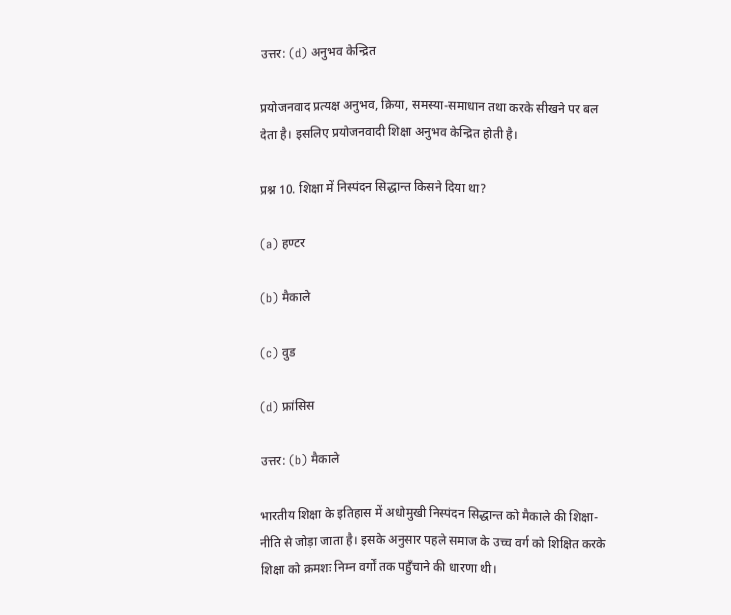उत्तर: (d) अनुभव केन्द्रित

प्रयोजनवाद प्रत्यक्ष अनुभव, क्रिया, समस्या-समाधान तथा करके सीखने पर बल देता है। इसलिए प्रयोजनवादी शिक्षा अनुभव केन्द्रित होती है।

प्रश्न 10. शिक्षा में निस्पंदन सिद्धान्त किसने दिया था?

(a) हण्टर

(b) मैकाले

(c) वुड

(d) फ्रांसिस

उत्तर: (b) मैकाले

भारतीय शिक्षा के इतिहास में अधोमुखी निस्पंदन सिद्धान्त को मैकाले की शिक्षा-नीति से जोड़ा जाता है। इसके अनुसार पहले समाज के उच्च वर्ग को शिक्षित करके शिक्षा को क्रमशः निम्न वर्गों तक पहुँचाने की धारणा थी।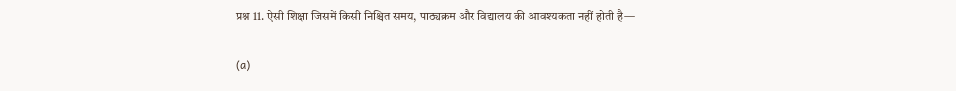प्रश्न 11. ऐसी शिक्षा जिसमें किसी निश्चित समय, पाठ्यक्रम और विद्यालय की आवश्यकता नहीं होती है—

(a)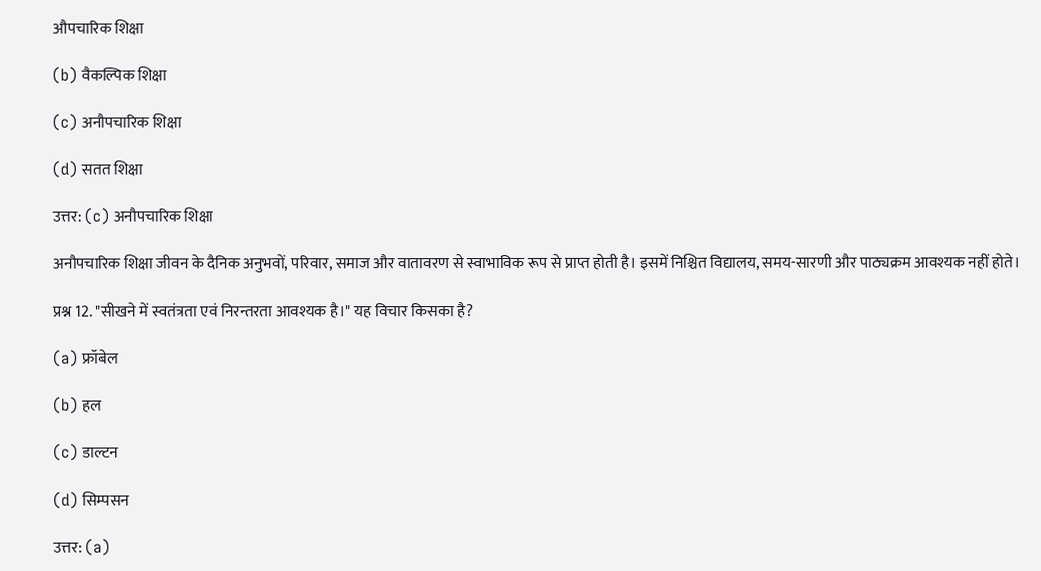औपचारिक शिक्षा

(b) वैकल्पिक शिक्षा

(c) अनौपचारिक शिक्षा

(d) सतत शिक्षा

उत्तर: (c) अनौपचारिक शिक्षा

अनौपचारिक शिक्षा जीवन के दैनिक अनुभवों, परिवार, समाज और वातावरण से स्वाभाविक रूप से प्राप्त होती है। इसमें निश्चित विद्यालय, समय-सारणी और पाठ्यक्रम आवश्यक नहीं होते।

प्रश्न 12. "सीखने में स्वतंत्रता एवं निरन्तरता आवश्यक है।" यह विचार किसका है?

(a) फ्रॉबेल

(b) हल

(c) डाल्टन

(d) सिम्पसन

उत्तर: (a)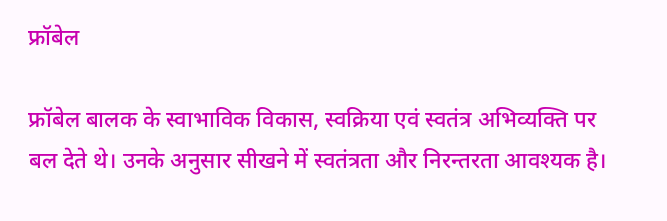फ्रॉबेल

फ्रॉबेल बालक के स्वाभाविक विकास, स्वक्रिया एवं स्वतंत्र अभिव्यक्ति पर बल देते थे। उनके अनुसार सीखने में स्वतंत्रता और निरन्तरता आवश्यक है।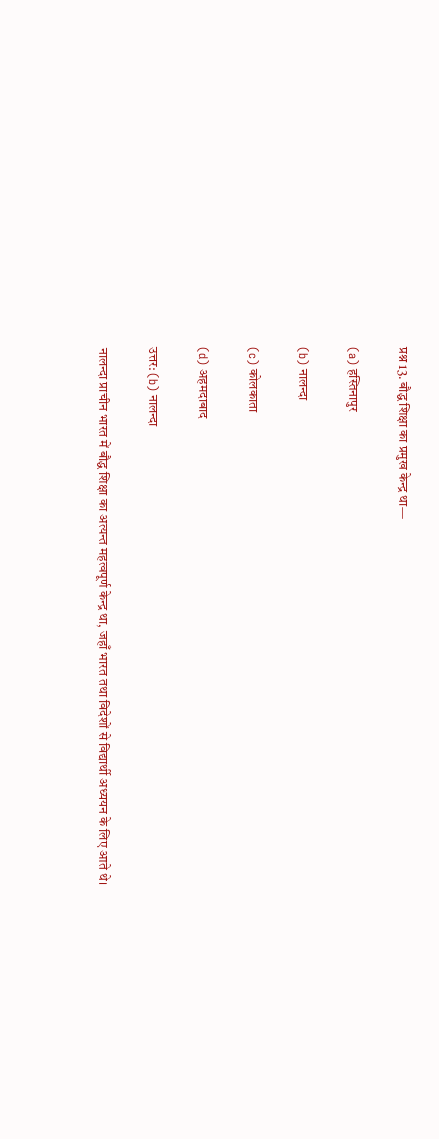प्रश्न 13. बौद्ध शिक्षा का प्रमुख केन्द्र था—

(a) हस्तिनापुर

(b) नालन्दा

(c) कोलकाता

(d) अहमदाबाद

उत्तर: (b) नालन्दा

नालन्दा प्राचीन भारत में बौद्ध शिक्षा का अत्यन्त महत्वपूर्ण केन्द्र था, जहाँ भारत तथा विदेशों से विद्यार्थी अध्ययन के लिए आते थे।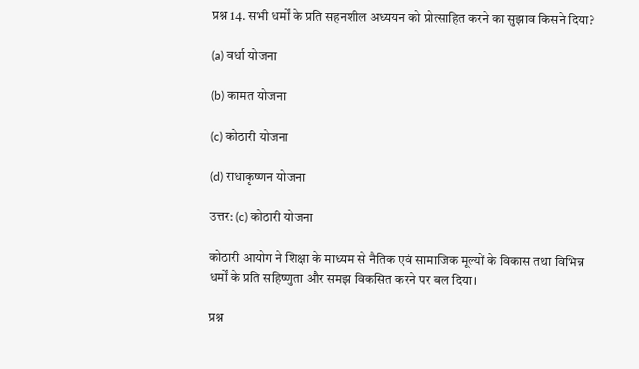प्रश्न 14. सभी धर्मों के प्रति सहनशील अध्ययन को प्रोत्साहित करने का सुझाव किसने दिया?

(a) वर्धा योजना

(b) कामत योजना

(c) कोठारी योजना

(d) राधाकृष्णन योजना

उत्तर: (c) कोठारी योजना

कोठारी आयोग ने शिक्षा के माध्यम से नैतिक एवं सामाजिक मूल्यों के विकास तथा विभिन्न धर्मों के प्रति सहिष्णुता और समझ विकसित करने पर बल दिया।

प्रश्न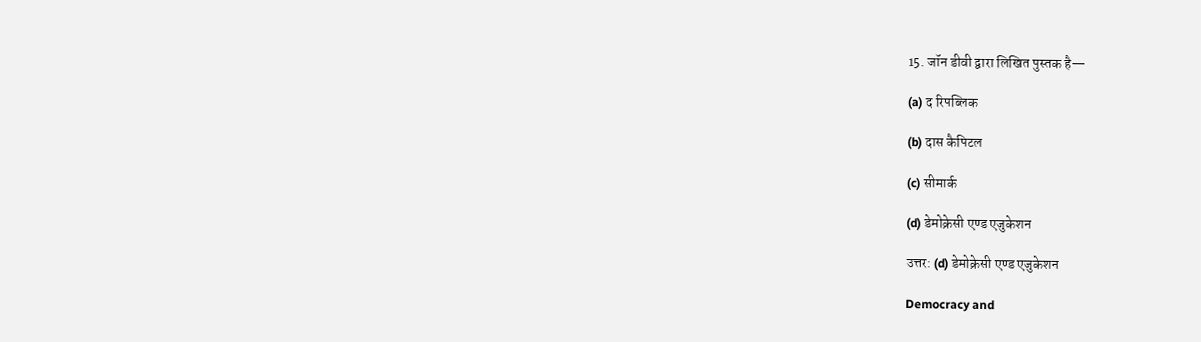15. जॉन डीवी द्वारा लिखित पुस्तक है—

(a) द रिपब्लिक

(b) दास कैपिटल

(c) सीमार्क

(d) डेमोक्रेसी एण्ड एजुकेशन

उत्तर: (d) डेमोक्रेसी एण्ड एजुकेशन

Democracy and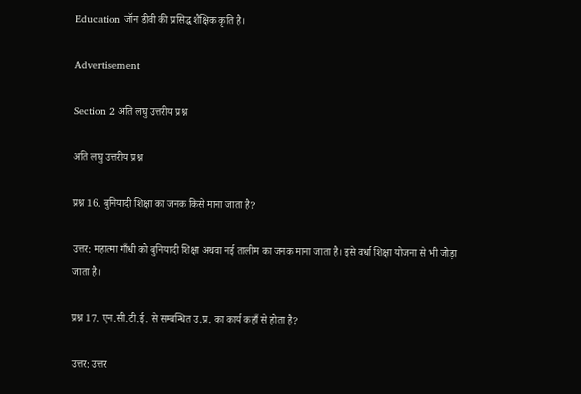Education जॉन डीवी की प्रसिद्ध शैक्षिक कृति है।

Advertisement

Section 2 अति लघु उत्तरीय प्रश्न

अति लघु उत्तरीय प्रश्न

प्रश्न 16. बुनियादी शिक्षा का जनक किसे माना जाता है?

उत्तर: महात्मा गाँधी को बुनियादी शिक्षा अथवा नई तालीम का जनक माना जाता है। इसे वर्धा शिक्षा योजना से भी जोड़ा जाता है।

प्रश्न 17. एन.सी.टी.ई. से सम्बन्धित उ.प्र. का कार्य कहाँ से होता है?

उत्तर: उत्तर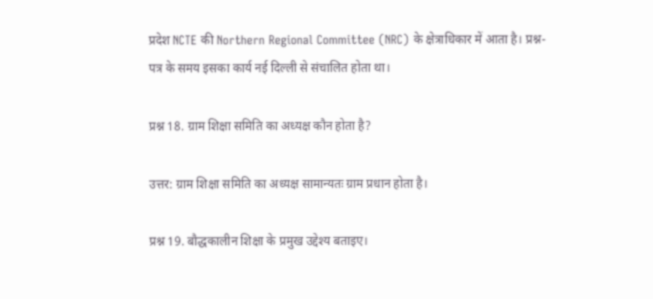प्रदेश NCTE की Northern Regional Committee (NRC) के क्षेत्राधिकार में आता है। प्रश्न-पत्र के समय इसका कार्य नई दिल्ली से संचालित होता था।

प्रश्न 18. ग्राम शिक्षा समिति का अध्यक्ष कौन होता है?

उत्तर: ग्राम शिक्षा समिति का अध्यक्ष सामान्यतः ग्राम प्रधान होता है।

प्रश्न 19. बौद्धकालीन शिक्षा के प्रमुख उद्देश्य बताइए।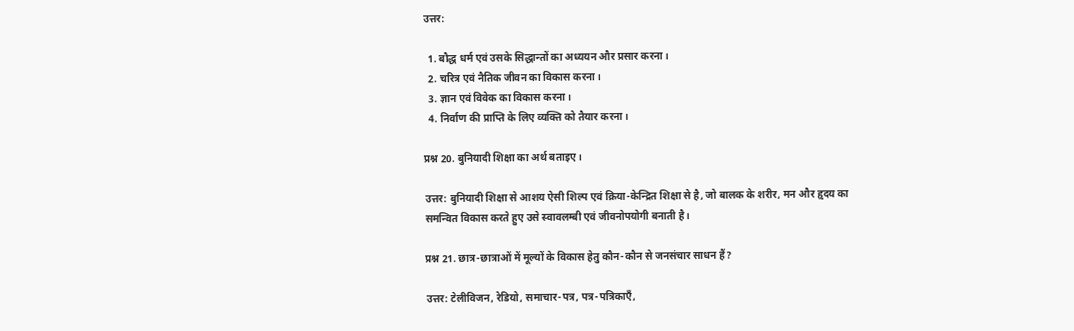उत्तर:

  1. बौद्ध धर्म एवं उसके सिद्धान्तों का अध्ययन और प्रसार करना।
  2. चरित्र एवं नैतिक जीवन का विकास करना।
  3. ज्ञान एवं विवेक का विकास करना।
  4. निर्वाण की प्राप्ति के लिए व्यक्ति को तैयार करना।

प्रश्न 20. बुनियादी शिक्षा का अर्थ बताइए।

उत्तर: बुनियादी शिक्षा से आशय ऐसी शिल्प एवं क्रिया-केन्द्रित शिक्षा से है, जो बालक के शरीर, मन और हृदय का समन्वित विकास करते हुए उसे स्वावलम्बी एवं जीवनोपयोगी बनाती है।

प्रश्न 21. छात्र-छात्राओं में मूल्यों के विकास हेतु कौन-कौन से जनसंचार साधन हैं?

उत्तर: टेलीविजन, रेडियो, समाचार-पत्र, पत्र-पत्रिकाएँ,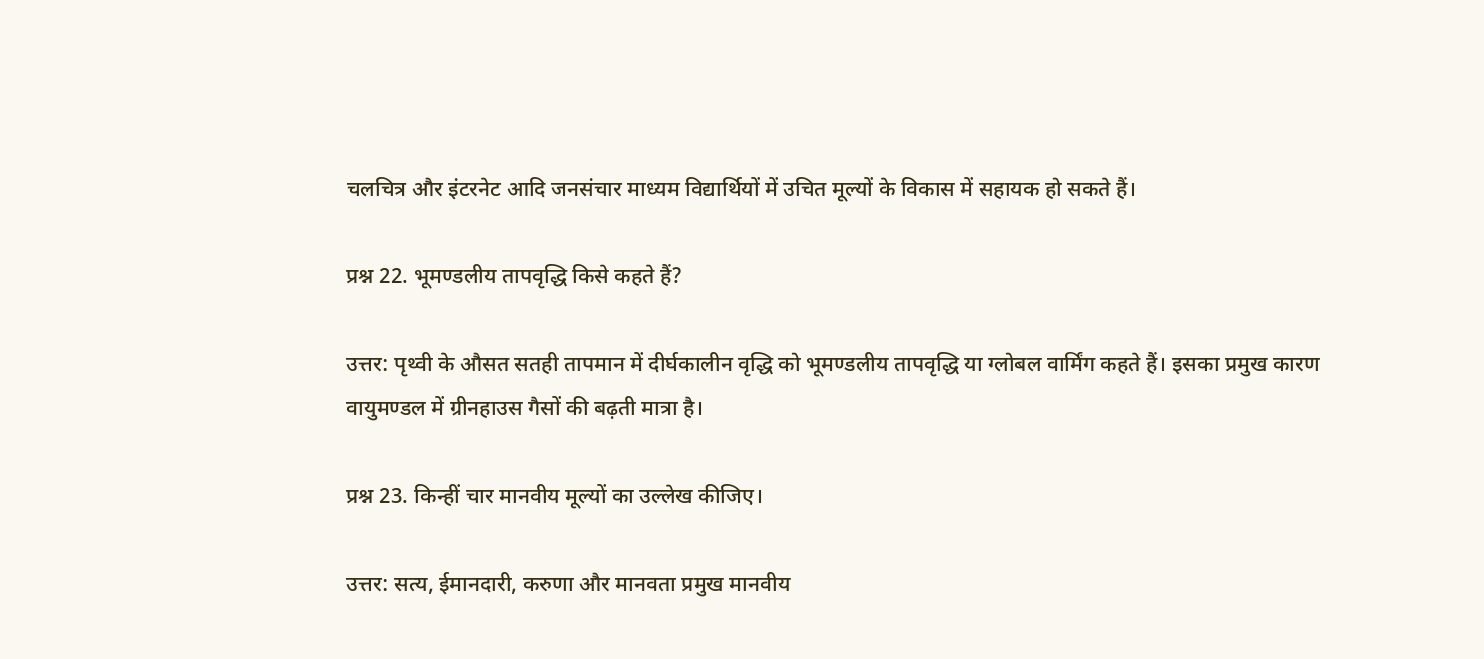चलचित्र और इंटरनेट आदि जनसंचार माध्यम विद्यार्थियों में उचित मूल्यों के विकास में सहायक हो सकते हैं।

प्रश्न 22. भूमण्डलीय तापवृद्धि किसे कहते हैं?

उत्तर: पृथ्वी के औसत सतही तापमान में दीर्घकालीन वृद्धि को भूमण्डलीय तापवृद्धि या ग्लोबल वार्मिंग कहते हैं। इसका प्रमुख कारण वायुमण्डल में ग्रीनहाउस गैसों की बढ़ती मात्रा है।

प्रश्न 23. किन्हीं चार मानवीय मूल्यों का उल्लेख कीजिए।

उत्तर: सत्य, ईमानदारी, करुणा और मानवता प्रमुख मानवीय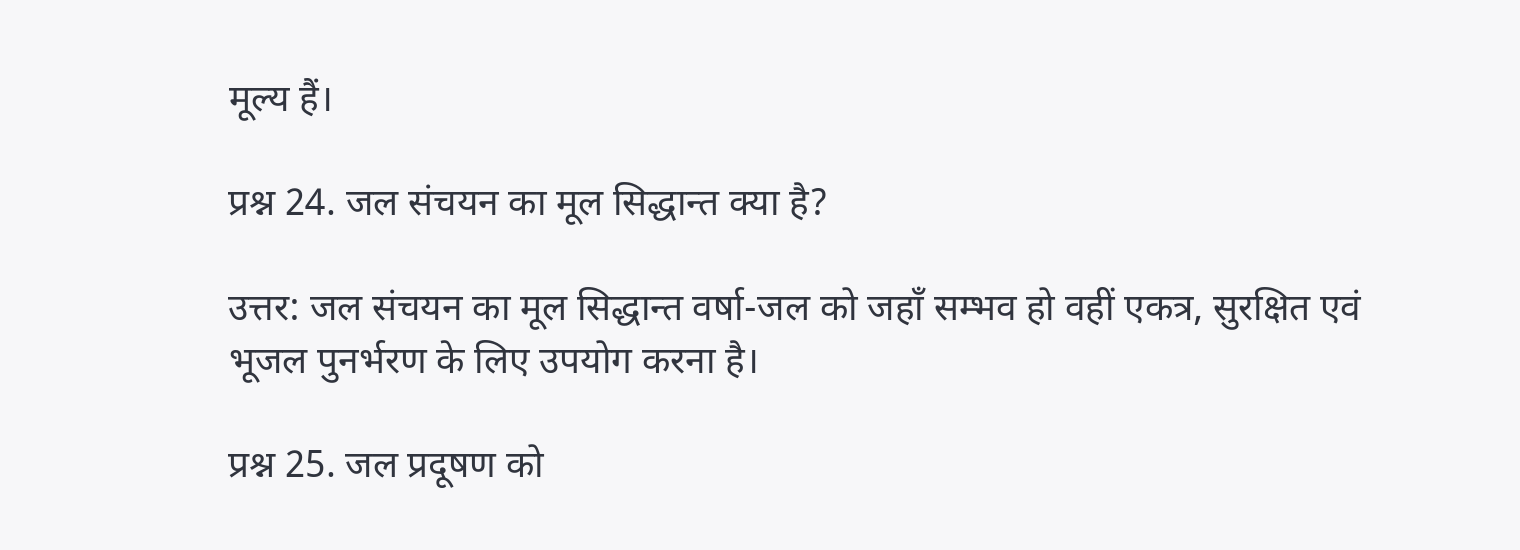मूल्य हैं।

प्रश्न 24. जल संचयन का मूल सिद्धान्त क्या है?

उत्तर: जल संचयन का मूल सिद्धान्त वर्षा-जल को जहाँ सम्भव हो वहीं एकत्र, सुरक्षित एवं भूजल पुनर्भरण के लिए उपयोग करना है।

प्रश्न 25. जल प्रदूषण को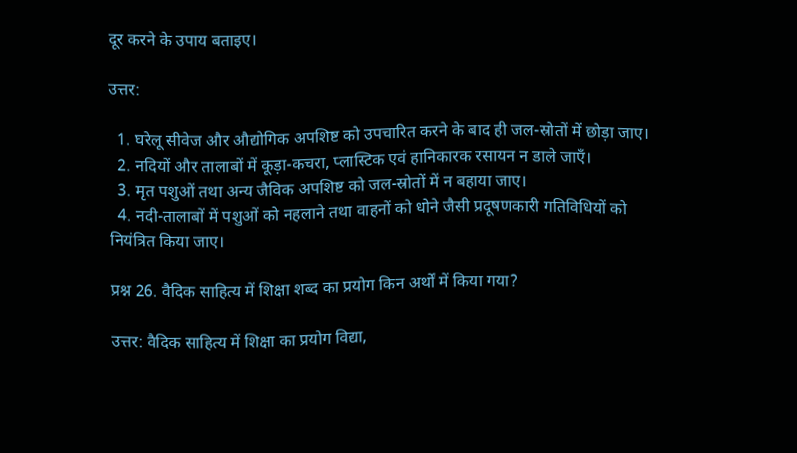दूर करने के उपाय बताइए।

उत्तर:

  1. घरेलू सीवेज और औद्योगिक अपशिष्ट को उपचारित करने के बाद ही जल-स्रोतों में छोड़ा जाए।
  2. नदियों और तालाबों में कूड़ा-कचरा, प्लास्टिक एवं हानिकारक रसायन न डाले जाएँ।
  3. मृत पशुओं तथा अन्य जैविक अपशिष्ट को जल-स्रोतों में न बहाया जाए।
  4. नदी-तालाबों में पशुओं को नहलाने तथा वाहनों को धोने जैसी प्रदूषणकारी गतिविधियों को नियंत्रित किया जाए।

प्रश्न 26. वैदिक साहित्य में शिक्षा शब्द का प्रयोग किन अर्थों में किया गया?

उत्तर: वैदिक साहित्य में शिक्षा का प्रयोग विद्या,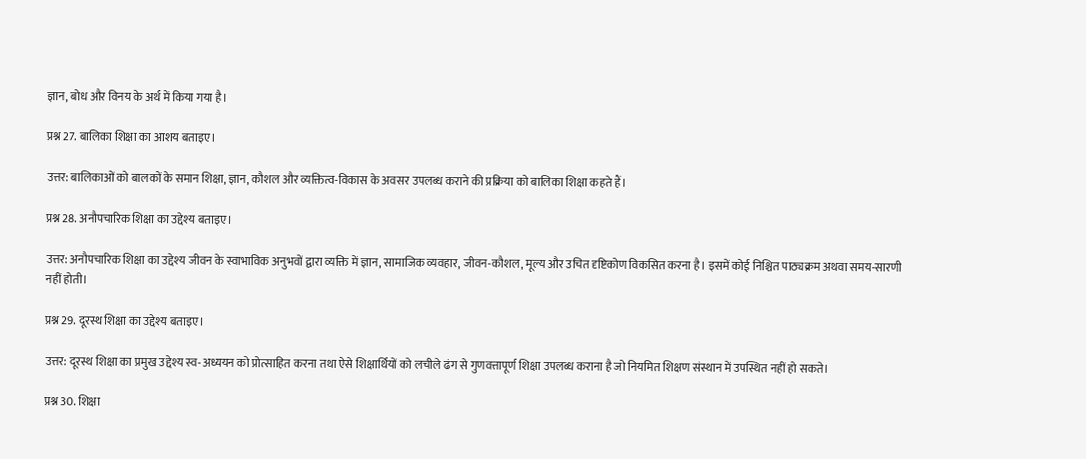ज्ञान, बोध और विनय के अर्थ में किया गया है।

प्रश्न 27. बालिका शिक्षा का आशय बताइए।

उत्तर: बालिकाओं को बालकों के समान शिक्षा, ज्ञान, कौशल और व्यक्तित्व-विकास के अवसर उपलब्ध कराने की प्रक्रिया को बालिका शिक्षा कहते हैं।

प्रश्न 28. अनौपचारिक शिक्षा का उद्देश्य बताइए।

उत्तर: अनौपचारिक शिक्षा का उद्देश्य जीवन के स्वाभाविक अनुभवों द्वारा व्यक्ति में ज्ञान, सामाजिक व्यवहार, जीवन-कौशल, मूल्य और उचित दृष्टिकोण विकसित करना है। इसमें कोई निश्चित पाठ्यक्रम अथवा समय-सारणी नहीं होती।

प्रश्न 29. दूरस्थ शिक्षा का उद्देश्य बताइए।

उत्तर: दूरस्थ शिक्षा का प्रमुख उद्देश्य स्व-अध्ययन को प्रोत्साहित करना तथा ऐसे शिक्षार्थियों को लचीले ढंग से गुणवत्तापूर्ण शिक्षा उपलब्ध कराना है जो नियमित शिक्षण संस्थान में उपस्थित नहीं हो सकते।

प्रश्न 30. शिक्षा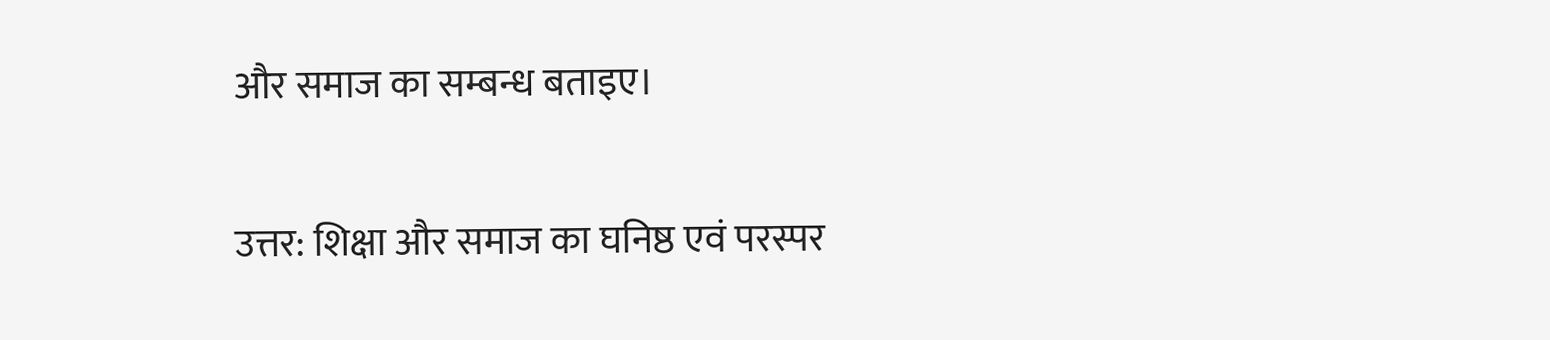और समाज का सम्बन्ध बताइए।

उत्तर: शिक्षा और समाज का घनिष्ठ एवं परस्पर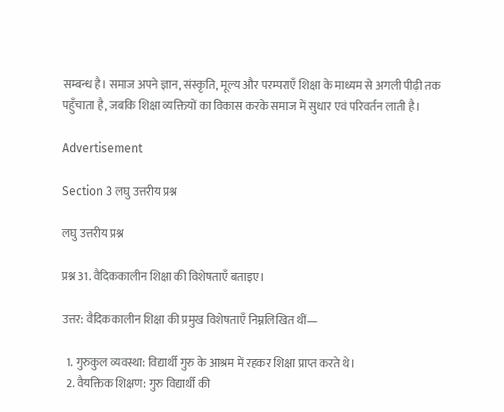सम्बन्ध है। समाज अपने ज्ञान, संस्कृति, मूल्य और परम्पराएँ शिक्षा के माध्यम से अगली पीढ़ी तक पहुँचाता है, जबकि शिक्षा व्यक्तियों का विकास करके समाज में सुधार एवं परिवर्तन लाती है।

Advertisement

Section 3 लघु उत्तरीय प्रश्न

लघु उत्तरीय प्रश्न

प्रश्न 31. वैदिककालीन शिक्षा की विशेषताएँ बताइए।

उत्तर: वैदिककालीन शिक्षा की प्रमुख विशेषताएँ निम्नलिखित थीं—

  1. गुरुकुल व्यवस्था: विद्यार्थी गुरु के आश्रम में रहकर शिक्षा प्राप्त करते थे।
  2. वैयक्तिक शिक्षण: गुरु विद्यार्थी की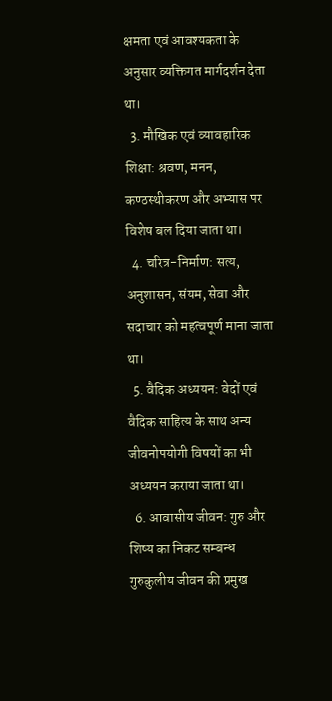क्षमता एवं आवश्यकता के अनुसार व्यक्तिगत मार्गदर्शन देता था।
  3. मौखिक एवं व्यावहारिक शिक्षा: श्रवण, मनन, कण्ठस्थीकरण और अभ्यास पर विशेष बल दिया जाता था।
  4. चरित्र-निर्माण: सत्य, अनुशासन, संयम, सेवा और सदाचार को महत्वपूर्ण माना जाता था।
  5. वैदिक अध्ययन: वेदों एवं वैदिक साहित्य के साथ अन्य जीवनोपयोगी विषयों का भी अध्ययन कराया जाता था।
  6. आवासीय जीवन: गुरु और शिष्य का निकट सम्बन्ध गुरुकुलीय जीवन की प्रमुख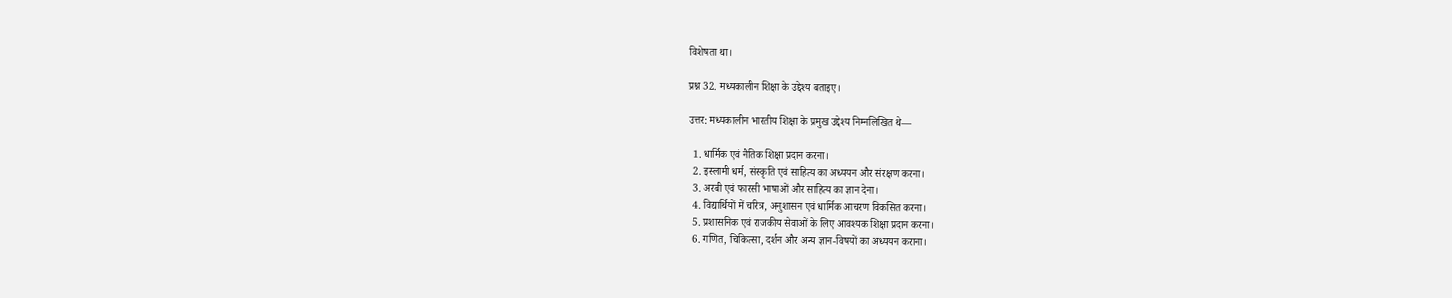विशेषता था।

प्रश्न 32. मध्यकालीन शिक्षा के उद्देश्य बताइए।

उत्तर: मध्यकालीन भारतीय शिक्षा के प्रमुख उद्देश्य निम्नलिखित थे—

  1. धार्मिक एवं नैतिक शिक्षा प्रदान करना।
  2. इस्लामी धर्म, संस्कृति एवं साहित्य का अध्ययन और संरक्षण करना।
  3. अरबी एवं फारसी भाषाओं और साहित्य का ज्ञान देना।
  4. विद्यार्थियों में चरित्र, अनुशासन एवं धार्मिक आचरण विकसित करना।
  5. प्रशासनिक एवं राजकीय सेवाओं के लिए आवश्यक शिक्षा प्रदान करना।
  6. गणित, चिकित्सा, दर्शन और अन्य ज्ञान-विषयों का अध्ययन कराना।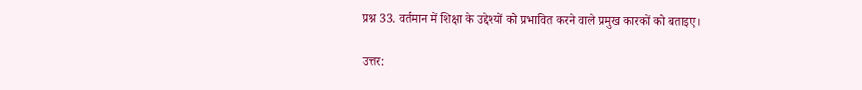प्रश्न 33. वर्तमान में शिक्षा के उद्देश्यों को प्रभावित करने वाले प्रमुख कारकों को बताइए।

उत्तर: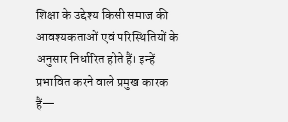शिक्षा के उद्देश्य किसी समाज की आवश्यकताओं एवं परिस्थितियों के अनुसार निर्धारित होते हैं। इन्हें प्रभावित करने वाले प्रमुख कारक हैं—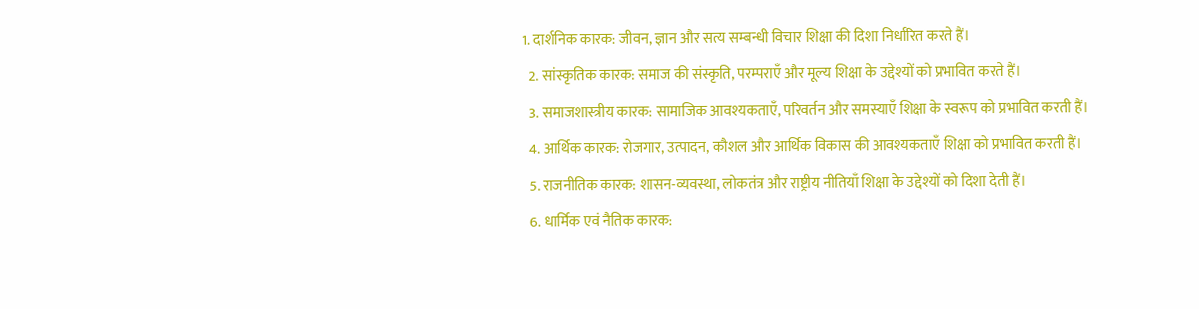1. दार्शनिक कारक: जीवन, ज्ञान और सत्य सम्बन्धी विचार शिक्षा की दिशा निर्धारित करते हैं।
  2. सांस्कृतिक कारक: समाज की संस्कृति, परम्पराएँ और मूल्य शिक्षा के उद्देश्यों को प्रभावित करते हैं।
  3. समाजशास्त्रीय कारक: सामाजिक आवश्यकताएँ, परिवर्तन और समस्याएँ शिक्षा के स्वरूप को प्रभावित करती हैं।
  4. आर्थिक कारक: रोजगार, उत्पादन, कौशल और आर्थिक विकास की आवश्यकताएँ शिक्षा को प्रभावित करती हैं।
  5. राजनीतिक कारक: शासन-व्यवस्था, लोकतंत्र और राष्ट्रीय नीतियाँ शिक्षा के उद्देश्यों को दिशा देती हैं।
  6. धार्मिक एवं नैतिक कारक: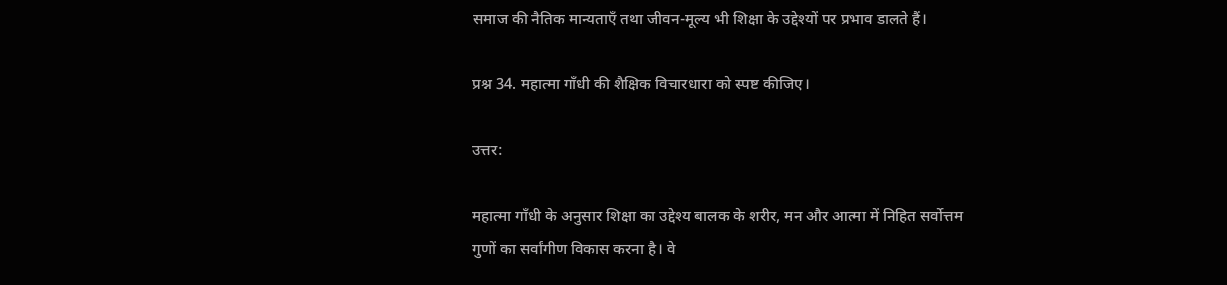समाज की नैतिक मान्यताएँ तथा जीवन-मूल्य भी शिक्षा के उद्देश्यों पर प्रभाव डालते हैं।

प्रश्न 34. महात्मा गाँधी की शैक्षिक विचारधारा को स्पष्ट कीजिए।

उत्तर:

महात्मा गाँधी के अनुसार शिक्षा का उद्देश्य बालक के शरीर, मन और आत्मा में निहित सर्वोत्तम गुणों का सर्वांगीण विकास करना है। वे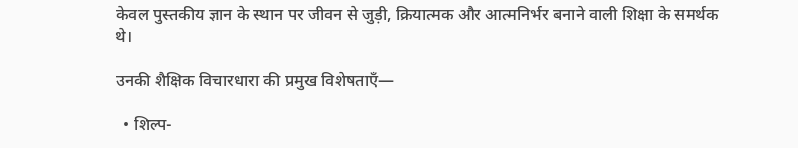केवल पुस्तकीय ज्ञान के स्थान पर जीवन से जुड़ी, क्रियात्मक और आत्मनिर्भर बनाने वाली शिक्षा के समर्थक थे।

उनकी शैक्षिक विचारधारा की प्रमुख विशेषताएँ—

  • शिल्प-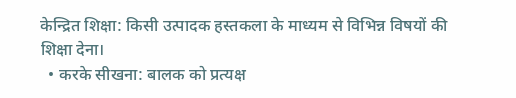केन्द्रित शिक्षा: किसी उत्पादक हस्तकला के माध्यम से विभिन्न विषयों की शिक्षा देना।
  • करके सीखना: बालक को प्रत्यक्ष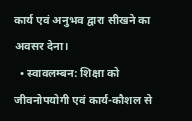कार्य एवं अनुभव द्वारा सीखने का अवसर देना।
  • स्वावलम्बन: शिक्षा को जीवनोपयोगी एवं कार्य-कौशल से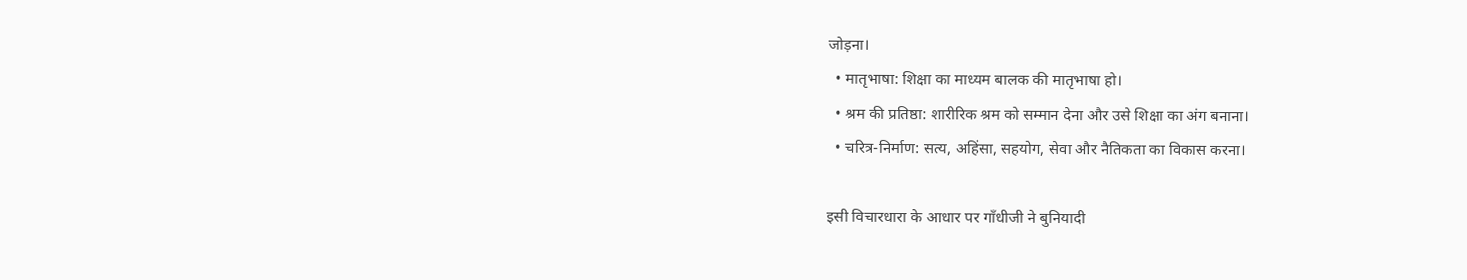जोड़ना।
  • मातृभाषा: शिक्षा का माध्यम बालक की मातृभाषा हो।
  • श्रम की प्रतिष्ठा: शारीरिक श्रम को सम्मान देना और उसे शिक्षा का अंग बनाना।
  • चरित्र-निर्माण: सत्य, अहिंसा, सहयोग, सेवा और नैतिकता का विकास करना।

इसी विचारधारा के आधार पर गाँधीजी ने बुनियादी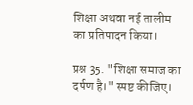शिक्षा अथवा नई तालीम का प्रतिपादन किया।

प्रश्न 35. "शिक्षा समाज का दर्पण है।" स्पष्ट कीजिए।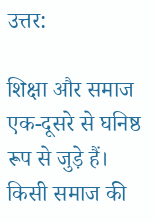उत्तर:

शिक्षा और समाज एक-दूसरे से घनिष्ठ रूप से जुड़े हैं। किसी समाज की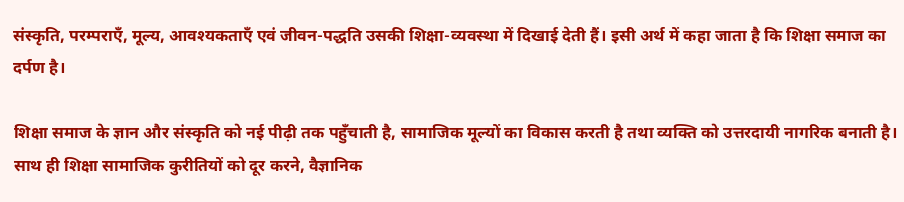संस्कृति, परम्पराएँ, मूल्य, आवश्यकताएँ एवं जीवन-पद्धति उसकी शिक्षा-व्यवस्था में दिखाई देती हैं। इसी अर्थ में कहा जाता है कि शिक्षा समाज का दर्पण है।

शिक्षा समाज के ज्ञान और संस्कृति को नई पीढ़ी तक पहुँचाती है, सामाजिक मूल्यों का विकास करती है तथा व्यक्ति को उत्तरदायी नागरिक बनाती है। साथ ही शिक्षा सामाजिक कुरीतियों को दूर करने, वैज्ञानिक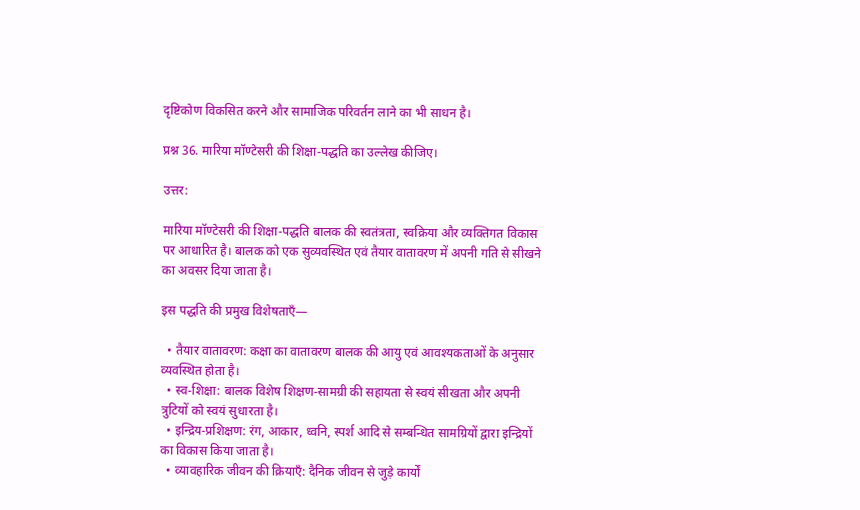दृष्टिकोण विकसित करने और सामाजिक परिवर्तन लाने का भी साधन है।

प्रश्न 36. मारिया मॉण्टेसरी की शिक्षा-पद्धति का उल्लेख कीजिए।

उत्तर:

मारिया मॉण्टेसरी की शिक्षा-पद्धति बालक की स्वतंत्रता, स्वक्रिया और व्यक्तिगत विकास पर आधारित है। बालक को एक सुव्यवस्थित एवं तैयार वातावरण में अपनी गति से सीखने का अवसर दिया जाता है।

इस पद्धति की प्रमुख विशेषताएँ—

  • तैयार वातावरण: कक्षा का वातावरण बालक की आयु एवं आवश्यकताओं के अनुसार व्यवस्थित होता है।
  • स्व-शिक्षा: बालक विशेष शिक्षण-सामग्री की सहायता से स्वयं सीखता और अपनी त्रुटियों को स्वयं सुधारता है।
  • इन्द्रिय-प्रशिक्षण: रंग, आकार, ध्वनि, स्पर्श आदि से सम्बन्धित सामग्रियों द्वारा इन्द्रियों का विकास किया जाता है।
  • व्यावहारिक जीवन की क्रियाएँ: दैनिक जीवन से जुड़े कार्यों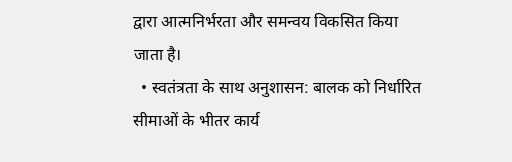द्वारा आत्मनिर्भरता और समन्वय विकसित किया जाता है।
  • स्वतंत्रता के साथ अनुशासन: बालक को निर्धारित सीमाओं के भीतर कार्य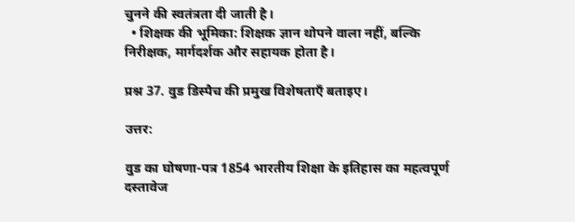चुनने की स्वतंत्रता दी जाती है।
  • शिक्षक की भूमिका: शिक्षक ज्ञान थोपने वाला नहीं, बल्कि निरीक्षक, मार्गदर्शक और सहायक होता है।

प्रश्न 37. वुड डिस्पैच की प्रमुख विशेषताएँ बताइए।

उत्तर:

वुड का घोषणा-पत्र 1854 भारतीय शिक्षा के इतिहास का महत्वपूर्ण दस्तावेज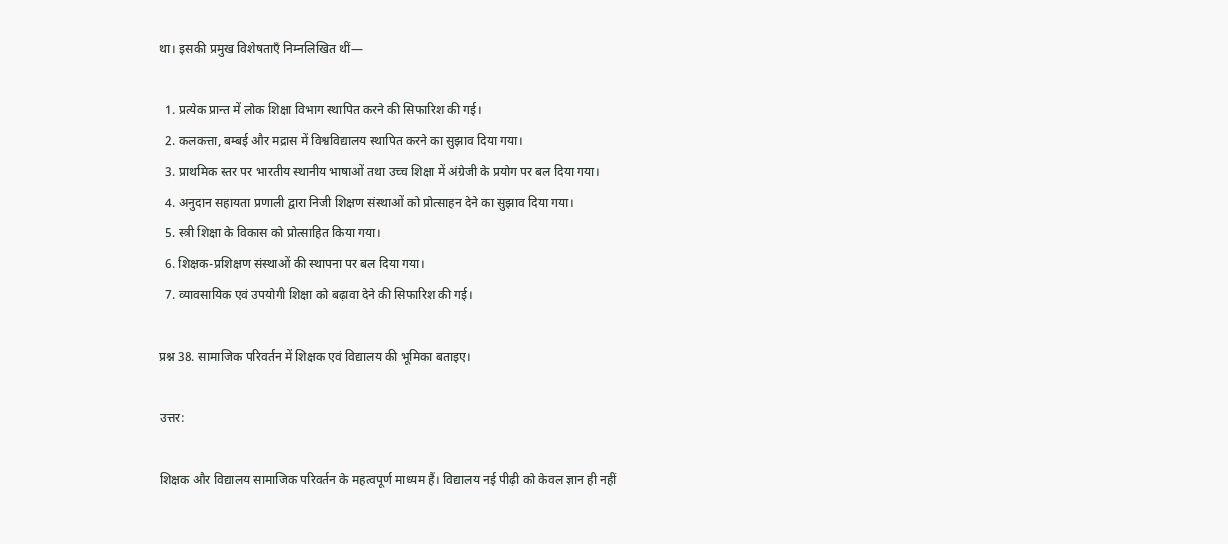था। इसकी प्रमुख विशेषताएँ निम्नलिखित थीं—

  1. प्रत्येक प्रान्त में लोक शिक्षा विभाग स्थापित करने की सिफारिश की गई।
  2. कलकत्ता, बम्बई और मद्रास में विश्वविद्यालय स्थापित करने का सुझाव दिया गया।
  3. प्राथमिक स्तर पर भारतीय स्थानीय भाषाओं तथा उच्च शिक्षा में अंग्रेजी के प्रयोग पर बल दिया गया।
  4. अनुदान सहायता प्रणाली द्वारा निजी शिक्षण संस्थाओं को प्रोत्साहन देने का सुझाव दिया गया।
  5. स्त्री शिक्षा के विकास को प्रोत्साहित किया गया।
  6. शिक्षक-प्रशिक्षण संस्थाओं की स्थापना पर बल दिया गया।
  7. व्यावसायिक एवं उपयोगी शिक्षा को बढ़ावा देने की सिफारिश की गई।

प्रश्न 38. सामाजिक परिवर्तन में शिक्षक एवं विद्यालय की भूमिका बताइए।

उत्तर:

शिक्षक और विद्यालय सामाजिक परिवर्तन के महत्वपूर्ण माध्यम हैं। विद्यालय नई पीढ़ी को केवल ज्ञान ही नहीं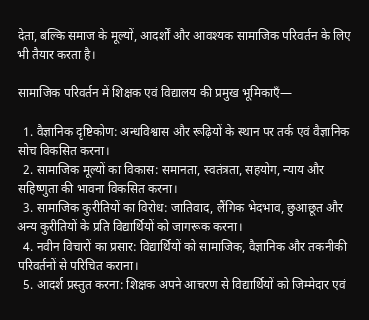देता, बल्कि समाज के मूल्यों, आदर्शों और आवश्यक सामाजिक परिवर्तन के लिए भी तैयार करता है।

सामाजिक परिवर्तन में शिक्षक एवं विद्यालय की प्रमुख भूमिकाएँ—

  1. वैज्ञानिक दृष्टिकोण: अन्धविश्वास और रूढ़ियों के स्थान पर तर्क एवं वैज्ञानिक सोच विकसित करना।
  2. सामाजिक मूल्यों का विकास: समानता, स्वतंत्रता, सहयोग, न्याय और सहिष्णुता की भावना विकसित करना।
  3. सामाजिक कुरीतियों का विरोध: जातिवाद, लैंगिक भेदभाव, छुआछूत और अन्य कुरीतियों के प्रति विद्यार्थियों को जागरूक करना।
  4. नवीन विचारों का प्रसार: विद्यार्थियों को सामाजिक, वैज्ञानिक और तकनीकी परिवर्तनों से परिचित कराना।
  5. आदर्श प्रस्तुत करना: शिक्षक अपने आचरण से विद्यार्थियों को जिम्मेदार एवं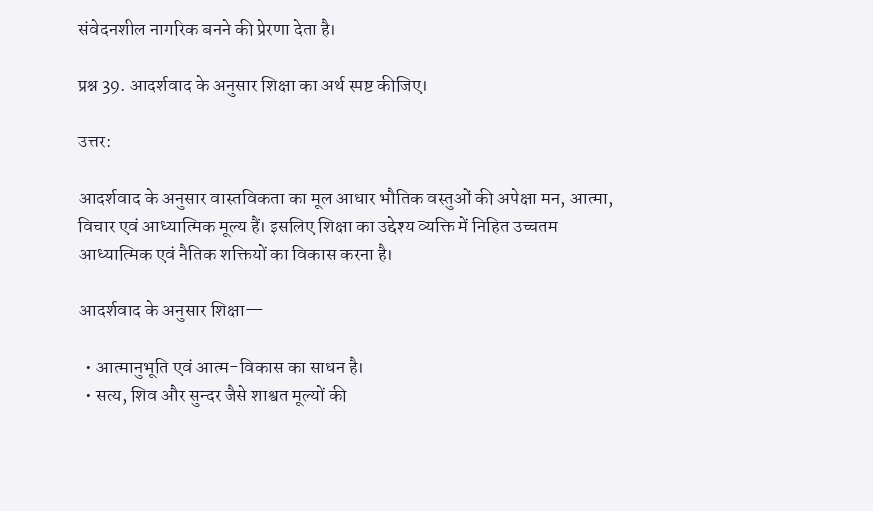संवेदनशील नागरिक बनने की प्रेरणा देता है।

प्रश्न 39. आदर्शवाद के अनुसार शिक्षा का अर्थ स्पष्ट कीजिए।

उत्तर:

आदर्शवाद के अनुसार वास्तविकता का मूल आधार भौतिक वस्तुओं की अपेक्षा मन, आत्मा, विचार एवं आध्यात्मिक मूल्य हैं। इसलिए शिक्षा का उद्देश्य व्यक्ति में निहित उच्चतम आध्यात्मिक एवं नैतिक शक्तियों का विकास करना है।

आदर्शवाद के अनुसार शिक्षा—

  • आत्मानुभूति एवं आत्म-विकास का साधन है।
  • सत्य, शिव और सुन्दर जैसे शाश्वत मूल्यों की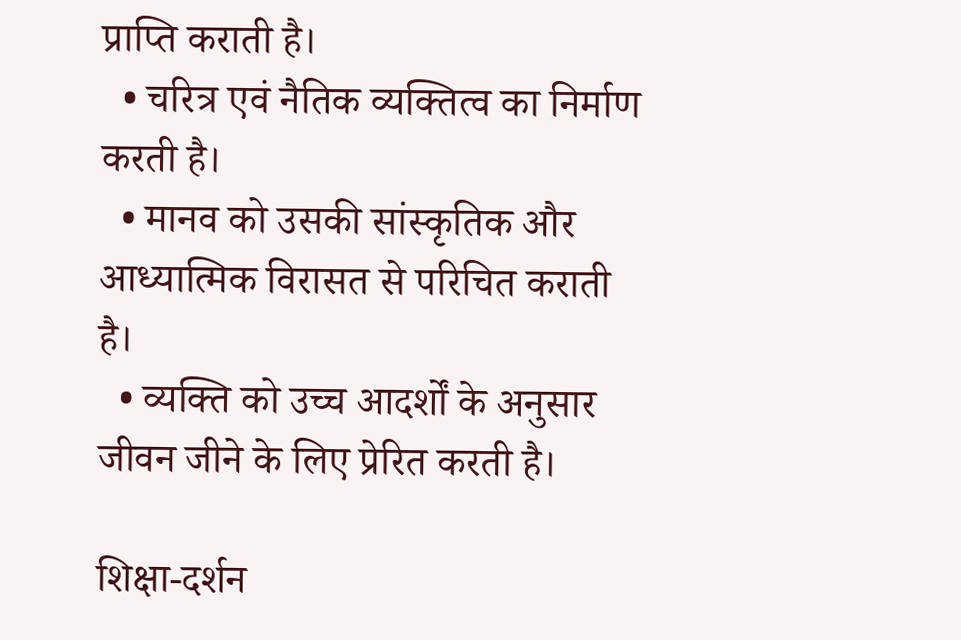प्राप्ति कराती है।
  • चरित्र एवं नैतिक व्यक्तित्व का निर्माण करती है।
  • मानव को उसकी सांस्कृतिक और आध्यात्मिक विरासत से परिचित कराती है।
  • व्यक्ति को उच्च आदर्शों के अनुसार जीवन जीने के लिए प्रेरित करती है।

शिक्षा-दर्शन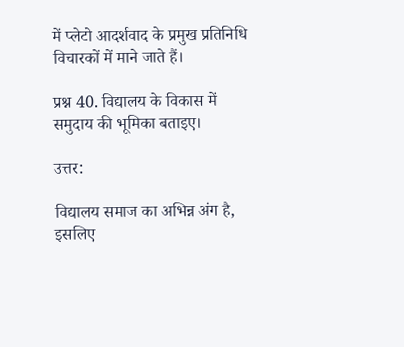में प्लेटो आदर्शवाद के प्रमुख प्रतिनिधि विचारकों में माने जाते हैं।

प्रश्न 40. विद्यालय के विकास में समुदाय की भूमिका बताइए।

उत्तर:

विद्यालय समाज का अभिन्न अंग है, इसलिए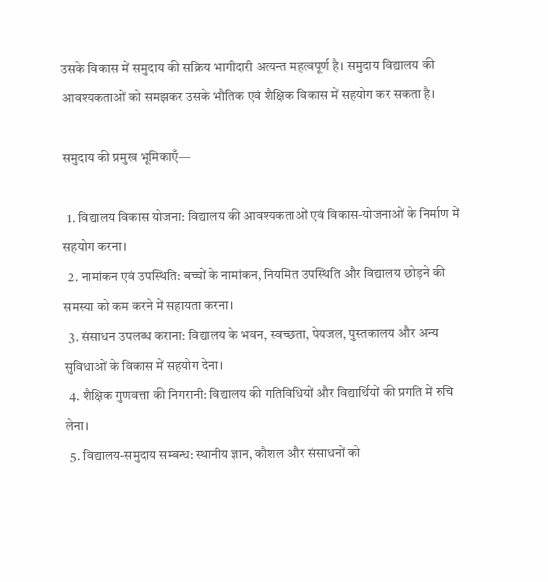उसके विकास में समुदाय की सक्रिय भागीदारी अत्यन्त महत्वपूर्ण है। समुदाय विद्यालय की आवश्यकताओं को समझकर उसके भौतिक एवं शैक्षिक विकास में सहयोग कर सकता है।

समुदाय की प्रमुख भूमिकाएँ—

  1. विद्यालय विकास योजना: विद्यालय की आवश्यकताओं एवं विकास-योजनाओं के निर्माण में सहयोग करना।
  2. नामांकन एवं उपस्थिति: बच्चों के नामांकन, नियमित उपस्थिति और विद्यालय छोड़ने की समस्या को कम करने में सहायता करना।
  3. संसाधन उपलब्ध कराना: विद्यालय के भवन, स्वच्छता, पेयजल, पुस्तकालय और अन्य सुविधाओं के विकास में सहयोग देना।
  4. शैक्षिक गुणवत्ता की निगरानी: विद्यालय की गतिविधियों और विद्यार्थियों की प्रगति में रुचि लेना।
  5. विद्यालय-समुदाय सम्बन्ध: स्थानीय ज्ञान, कौशल और संसाधनों को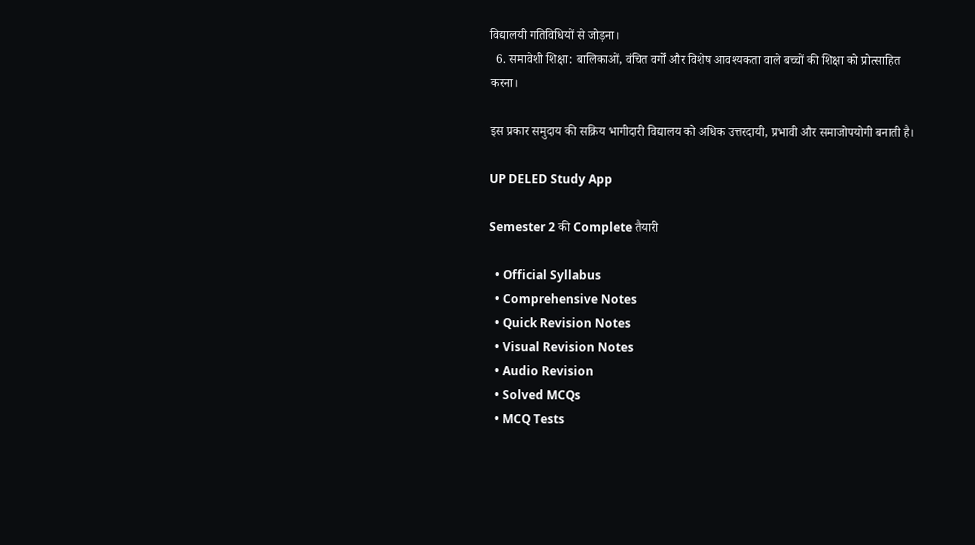विद्यालयी गतिविधियों से जोड़ना।
  6. समावेशी शिक्षा: बालिकाओं, वंचित वर्गों और विशेष आवश्यकता वाले बच्चों की शिक्षा को प्रोत्साहित करना।

इस प्रकार समुदाय की सक्रिय भागीदारी विद्यालय को अधिक उत्तरदायी, प्रभावी और समाजोपयोगी बनाती है।

UP DELED Study App

Semester 2 की Complete तैयारी

  • Official Syllabus
  • Comprehensive Notes
  • Quick Revision Notes
  • Visual Revision Notes
  • Audio Revision
  • Solved MCQs
  • MCQ Tests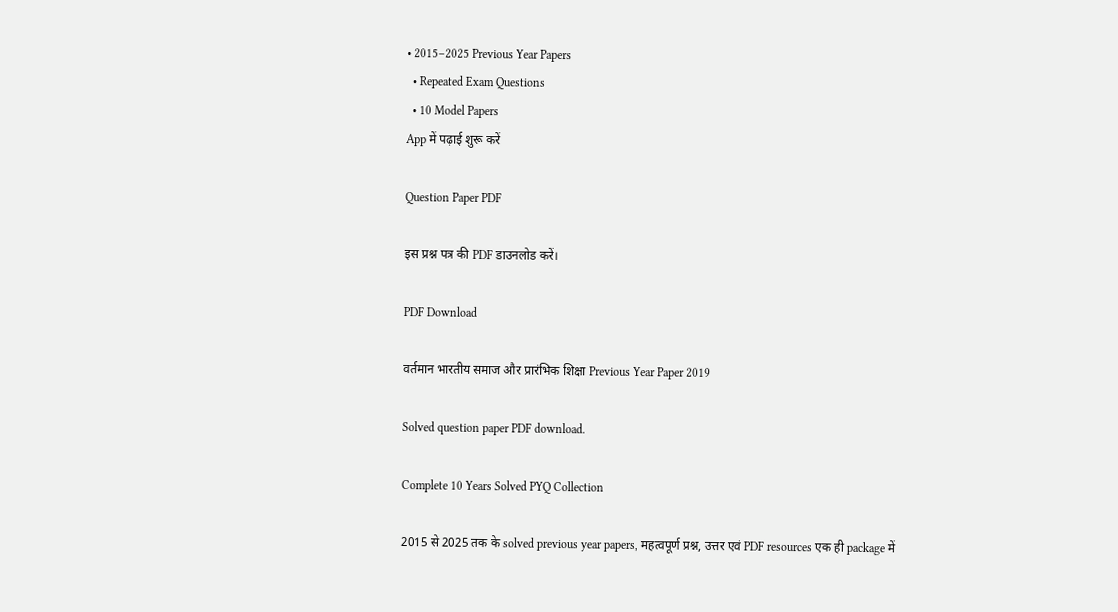• 2015–2025 Previous Year Papers
  • Repeated Exam Questions
  • 10 Model Papers
App में पढ़ाई शुरू करें

Question Paper PDF

इस प्रश्न पत्र की PDF डाउनलोड करें।

PDF Download

वर्तमान भारतीय समाज और प्रारंभिक शिक्षा Previous Year Paper 2019

Solved question paper PDF download.

Complete 10 Years Solved PYQ Collection

2015 से 2025 तक के solved previous year papers, महत्वपूर्ण प्रश्न, उत्तर एवं PDF resources एक ही package में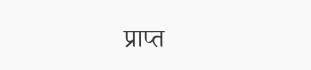प्राप्त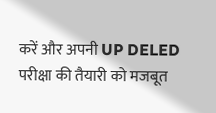करें और अपनी UP DELED परीक्षा की तैयारी को मजबूत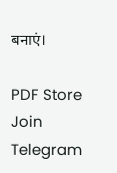बनाएं।

PDF Store Join Telegram